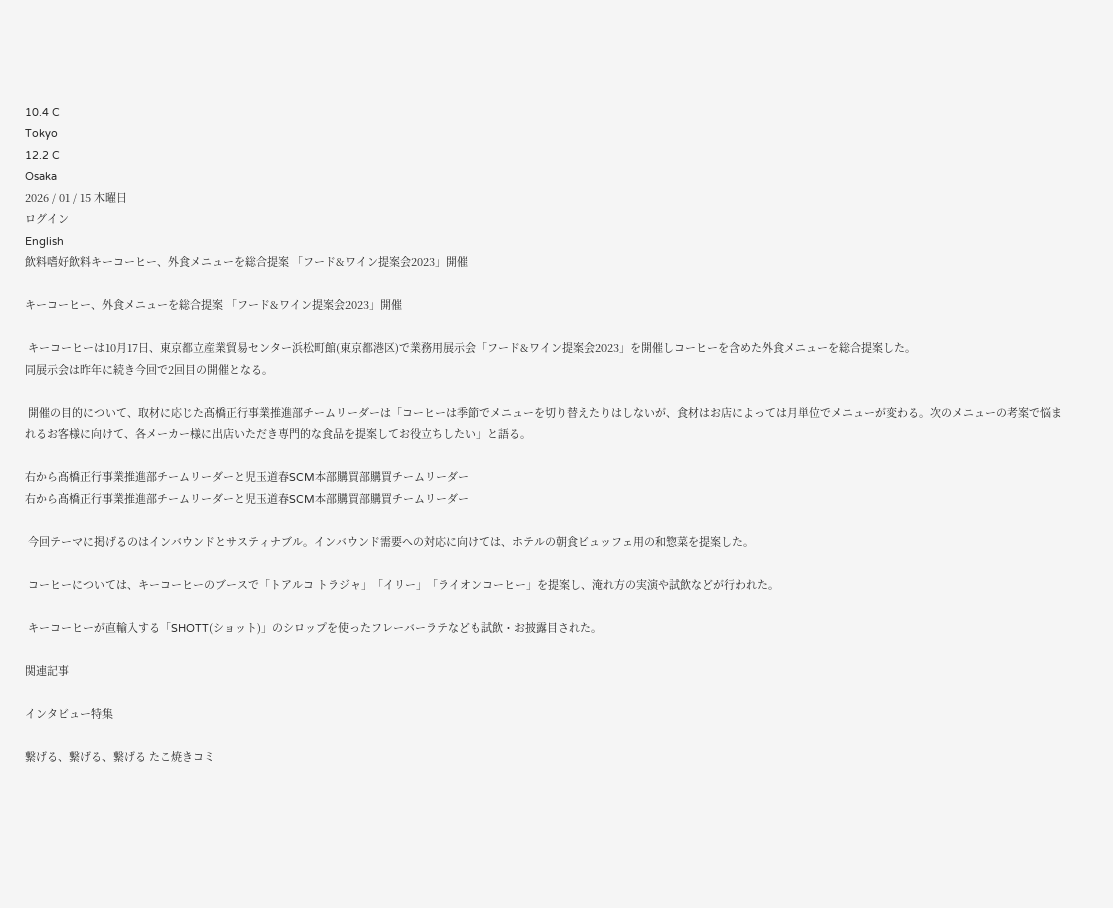10.4 C
Tokyo
12.2 C
Osaka
2026 / 01 / 15 木曜日
ログイン
English
飲料嗜好飲料キーコーヒー、外食メニューを総合提案 「フード&ワイン提案会2023」開催

キーコーヒー、外食メニューを総合提案 「フード&ワイン提案会2023」開催

 キーコーヒーは10月17日、東京都立産業貿易センター浜松町館(東京都港区)で業務用展示会「フード&ワイン提案会2023」を開催しコーヒーを含めた外食メニューを総合提案した。
同展示会は昨年に続き今回で2回目の開催となる。

 開催の目的について、取材に応じた髙橋正行事業推進部チームリーダーは「コーヒーは季節でメニューを切り替えたりはしないが、食材はお店によっては月単位でメニューが変わる。次のメニューの考案で悩まれるお客様に向けて、各メーカー様に出店いただき専門的な食品を提案してお役立ちしたい」と語る。

右から髙橋正行事業推進部チームリーダーと児玉道春SCM本部購買部購買チームリーダー
右から髙橋正行事業推進部チームリーダーと児玉道春SCM本部購買部購買チームリーダー

 今回テーマに掲げるのはインバウンドとサスティナブル。インバウンド需要への対応に向けては、ホテルの朝食ビュッフェ用の和惣菜を提案した。

 コーヒーについては、キーコーヒーのブースで「トアルコ トラジャ」「イリー」「ライオンコーヒー」を提案し、淹れ方の実演や試飲などが行われた。

 キーコーヒーが直輸入する「SHOTT(ショット)」のシロップを使ったフレーバーラテなども試飲・お披露目された。

関連記事

インタビュー特集

繋げる、繋げる、繋げる たこ焼きコミ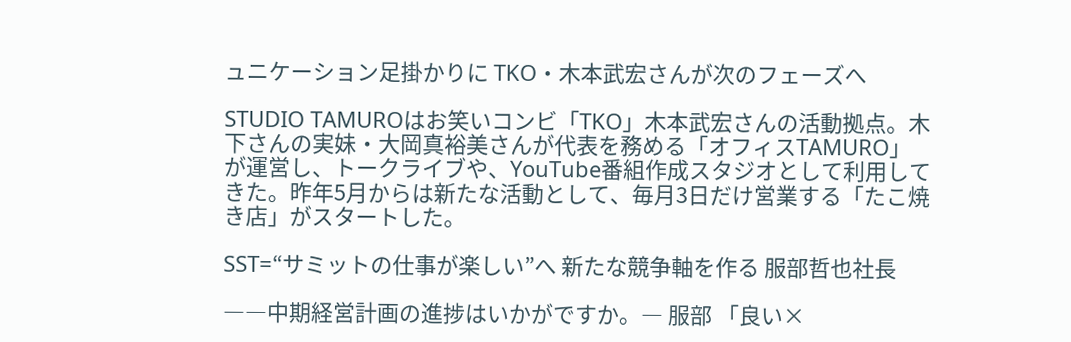ュニケーション足掛かりに TKO・木本武宏さんが次のフェーズへ

STUDIO TAMUROはお笑いコンビ「TKO」木本武宏さんの活動拠点。木下さんの実妹・大岡真裕美さんが代表を務める「オフィスTAMURO」が運営し、トークライブや、YouTube番組作成スタジオとして利用してきた。昨年5月からは新たな活動として、毎月3日だけ営業する「たこ焼き店」がスタートした。

SST=“サミットの仕事が楽しい”へ 新たな競争軸を作る 服部哲也社長

――中期経営計画の進捗はいかがですか。― 服部 「良い×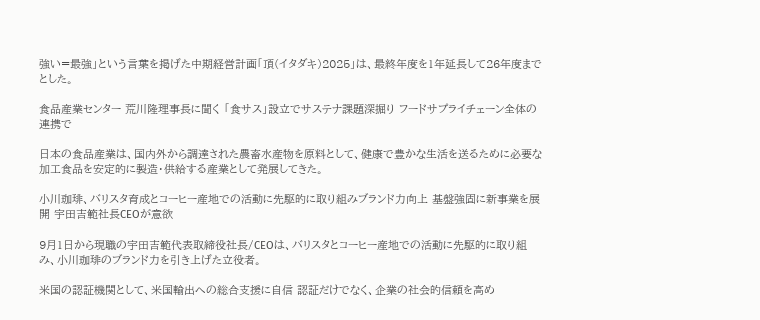強い=最強」という言葉を掲げた中期経営計画「頂(イタダキ)2025」は、最終年度を1年延長して26年度までとした。

食品産業センター 荒川隆理事長に聞く 「食サス」設立でサステナ課題深掘り フードサプライチェーン全体の連携で

日本の食品産業は、国内外から調達された農畜水産物を原料として、健康で豊かな生活を送るために必要な加工食品を安定的に製造・供給する産業として発展してきた。

小川珈琲、バリスタ育成とコーヒー産地での活動に先駆的に取り組みブランド力向上 基盤強固に新事業を展開 宇田吉範社長CEOが意欲

9月1日から現職の宇田吉範代表取締役社長/CEOは、バリスタとコーヒー産地での活動に先駆的に取り組み、小川珈琲のブランド力を引き上げた立役者。

米国の認証機関として、米国輸出への総合支援に自信 認証だけでなく、企業の社会的信頼を高め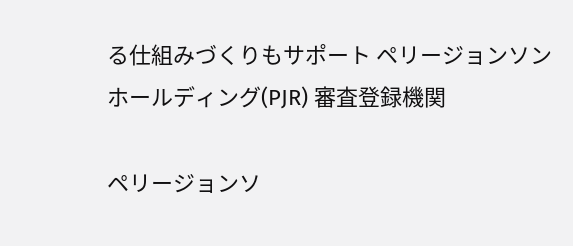る仕組みづくりもサポート ペリージョンソン ホールディング(PJR) 審査登録機関

ペリージョンソ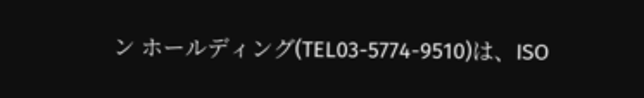ン ホールディング(TEL03-5774-9510)は、ISO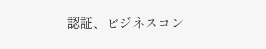認証、ビジネスコン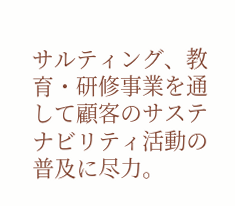サルティング、教育・研修事業を通して顧客のサステナビリティ活動の普及に尽力。